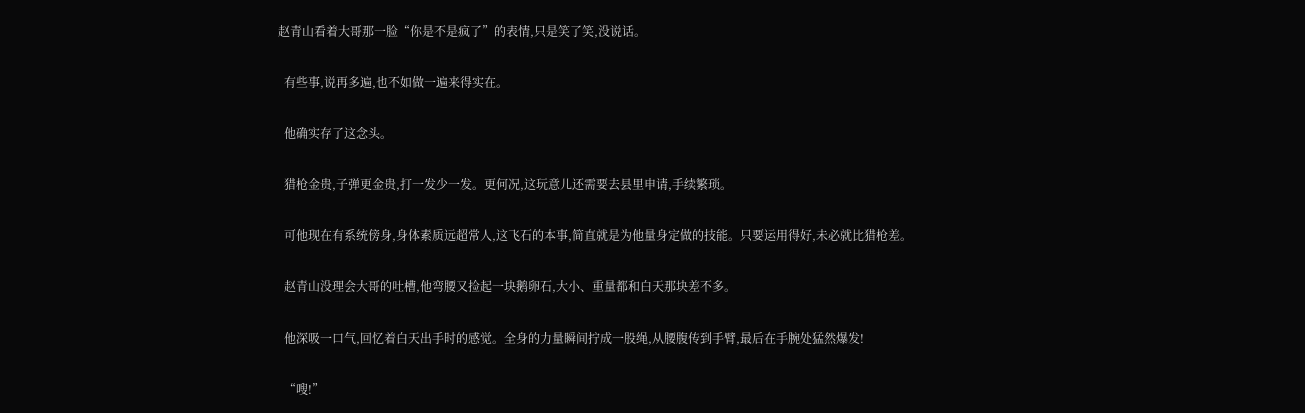赵青山看着大哥那一脸“你是不是疯了”的表情,只是笑了笑,没说话。

  有些事,说再多遍,也不如做一遍来得实在。

  他确实存了这念头。

  猎枪金贵,子弹更金贵,打一发少一发。更何况,这玩意儿还需要去县里申请,手续繁琐。

  可他现在有系统傍身,身体素质远超常人,这飞石的本事,简直就是为他量身定做的技能。只要运用得好,未必就比猎枪差。

  赵青山没理会大哥的吐槽,他弯腰又捡起一块鹅卵石,大小、重量都和白天那块差不多。

  他深吸一口气,回忆着白天出手时的感觉。全身的力量瞬间拧成一股绳,从腰腹传到手臂,最后在手腕处猛然爆发!

  “嗖!”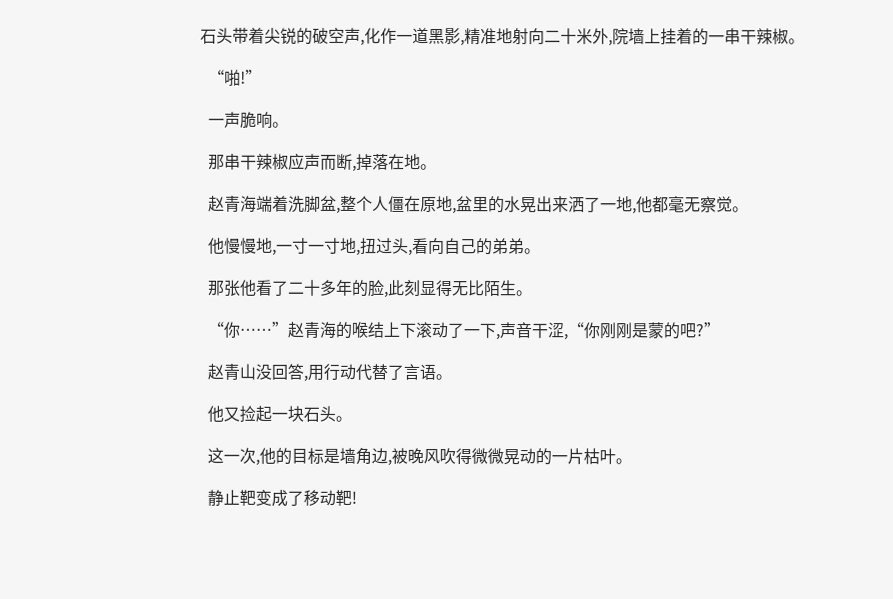石头带着尖锐的破空声,化作一道黑影,精准地射向二十米外,院墙上挂着的一串干辣椒。

  “啪!”

  一声脆响。

  那串干辣椒应声而断,掉落在地。

  赵青海端着洗脚盆,整个人僵在原地,盆里的水晃出来洒了一地,他都毫无察觉。

  他慢慢地,一寸一寸地,扭过头,看向自己的弟弟。

  那张他看了二十多年的脸,此刻显得无比陌生。

  “你……”赵青海的喉结上下滚动了一下,声音干涩,“你刚刚是蒙的吧?”

  赵青山没回答,用行动代替了言语。

  他又捡起一块石头。

  这一次,他的目标是墙角边,被晚风吹得微微晃动的一片枯叶。

  静止靶变成了移动靶!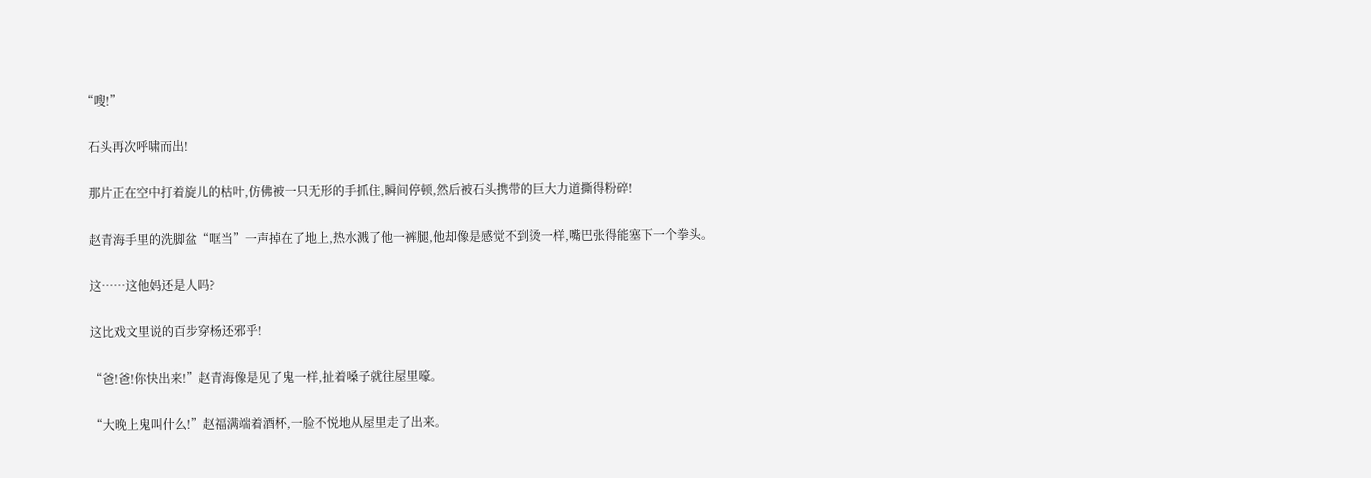“嗖!”

  石头再次呼啸而出!

  那片正在空中打着旋儿的枯叶,仿佛被一只无形的手抓住,瞬间停顿,然后被石头携带的巨大力道撕得粉碎!

  赵青海手里的洗脚盆“哐当”一声掉在了地上,热水溅了他一裤腿,他却像是感觉不到烫一样,嘴巴张得能塞下一个拳头。

  这……这他妈还是人吗?

  这比戏文里说的百步穿杨还邪乎!

  “爸!爸!你快出来!”赵青海像是见了鬼一样,扯着嗓子就往屋里嚎。

  “大晚上鬼叫什么!”赵福满端着酒杯,一脸不悦地从屋里走了出来。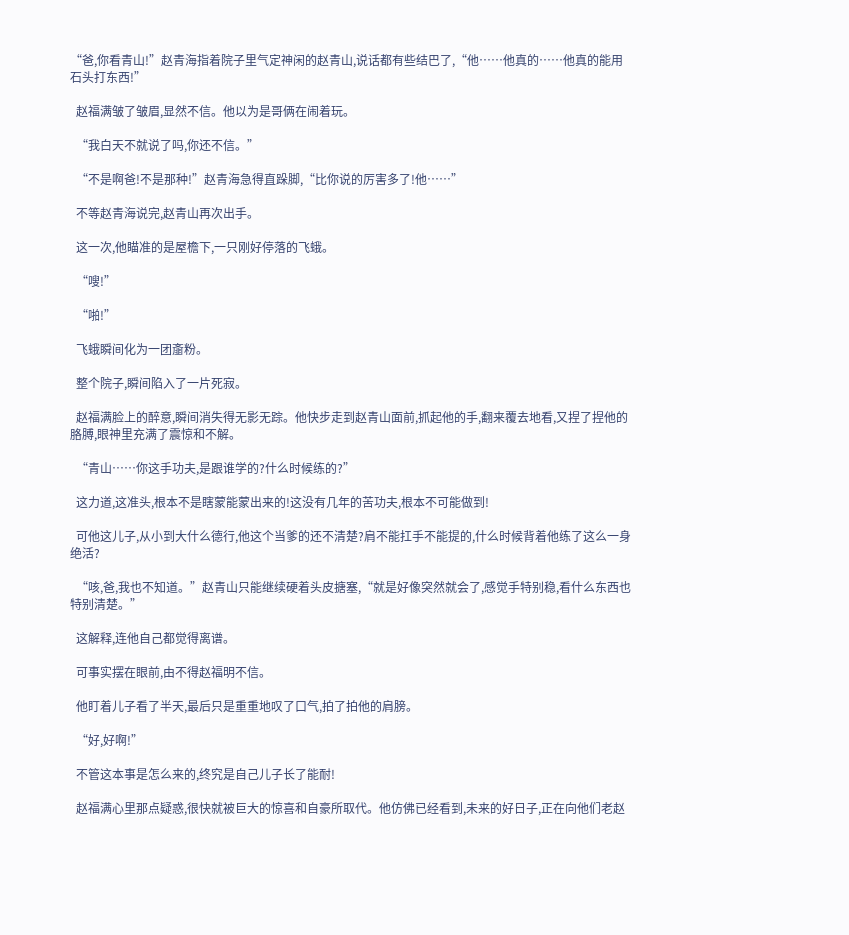“爸,你看青山!”赵青海指着院子里气定神闲的赵青山,说话都有些结巴了,“他……他真的……他真的能用石头打东西!”

  赵福满皱了皱眉,显然不信。他以为是哥俩在闹着玩。

  “我白天不就说了吗,你还不信。”

  “不是啊爸!不是那种!”赵青海急得直跺脚,“比你说的厉害多了!他……”

  不等赵青海说完,赵青山再次出手。

  这一次,他瞄准的是屋檐下,一只刚好停落的飞蛾。

  “嗖!”

  “啪!”

  飞蛾瞬间化为一团齑粉。

  整个院子,瞬间陷入了一片死寂。

  赵福满脸上的醉意,瞬间消失得无影无踪。他快步走到赵青山面前,抓起他的手,翻来覆去地看,又捏了捏他的胳膊,眼神里充满了震惊和不解。

  “青山……你这手功夫,是跟谁学的?什么时候练的?”

  这力道,这准头,根本不是瞎蒙能蒙出来的!这没有几年的苦功夫,根本不可能做到!

  可他这儿子,从小到大什么德行,他这个当爹的还不清楚?肩不能扛手不能提的,什么时候背着他练了这么一身绝活?

  “咳,爸,我也不知道。”赵青山只能继续硬着头皮搪塞,“就是好像突然就会了,感觉手特别稳,看什么东西也特别清楚。”

  这解释,连他自己都觉得离谱。

  可事实摆在眼前,由不得赵福明不信。

  他盯着儿子看了半天,最后只是重重地叹了口气,拍了拍他的肩膀。

  “好,好啊!”

  不管这本事是怎么来的,终究是自己儿子长了能耐!

  赵福满心里那点疑惑,很快就被巨大的惊喜和自豪所取代。他仿佛已经看到,未来的好日子,正在向他们老赵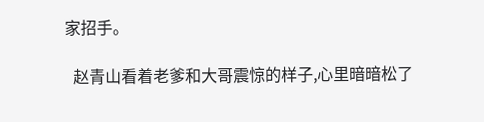家招手。

  赵青山看着老爹和大哥震惊的样子,心里暗暗松了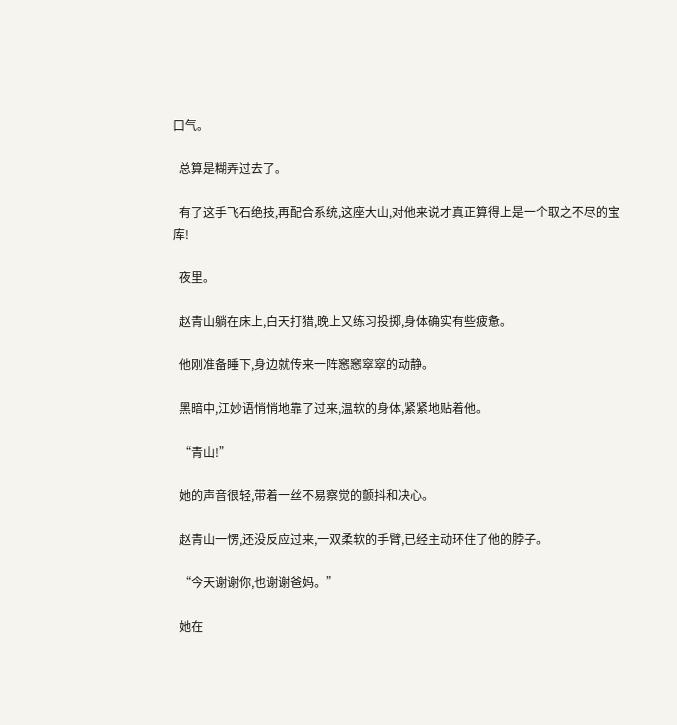口气。

  总算是糊弄过去了。

  有了这手飞石绝技,再配合系统,这座大山,对他来说才真正算得上是一个取之不尽的宝库!

  夜里。

  赵青山躺在床上,白天打猎,晚上又练习投掷,身体确实有些疲惫。

  他刚准备睡下,身边就传来一阵窸窸窣窣的动静。

  黑暗中,江妙语悄悄地靠了过来,温软的身体,紧紧地贴着他。

  “青山!”

  她的声音很轻,带着一丝不易察觉的颤抖和决心。

  赵青山一愣,还没反应过来,一双柔软的手臂,已经主动环住了他的脖子。

  “今天谢谢你,也谢谢爸妈。”

  她在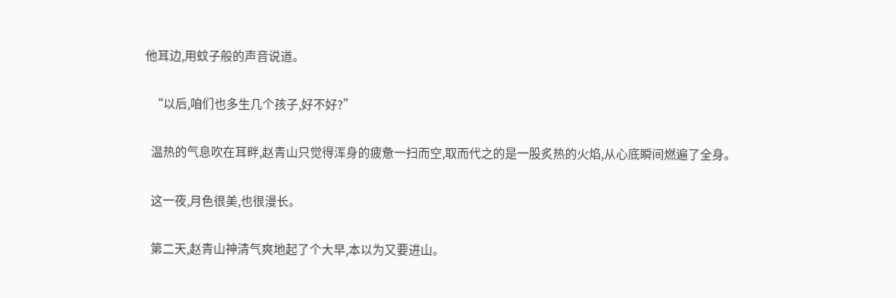他耳边,用蚊子般的声音说道。

  “以后,咱们也多生几个孩子,好不好?”

  温热的气息吹在耳畔,赵青山只觉得浑身的疲惫一扫而空,取而代之的是一股炙热的火焰,从心底瞬间燃遍了全身。

  这一夜,月色很美,也很漫长。

  第二天,赵青山神清气爽地起了个大早,本以为又要进山。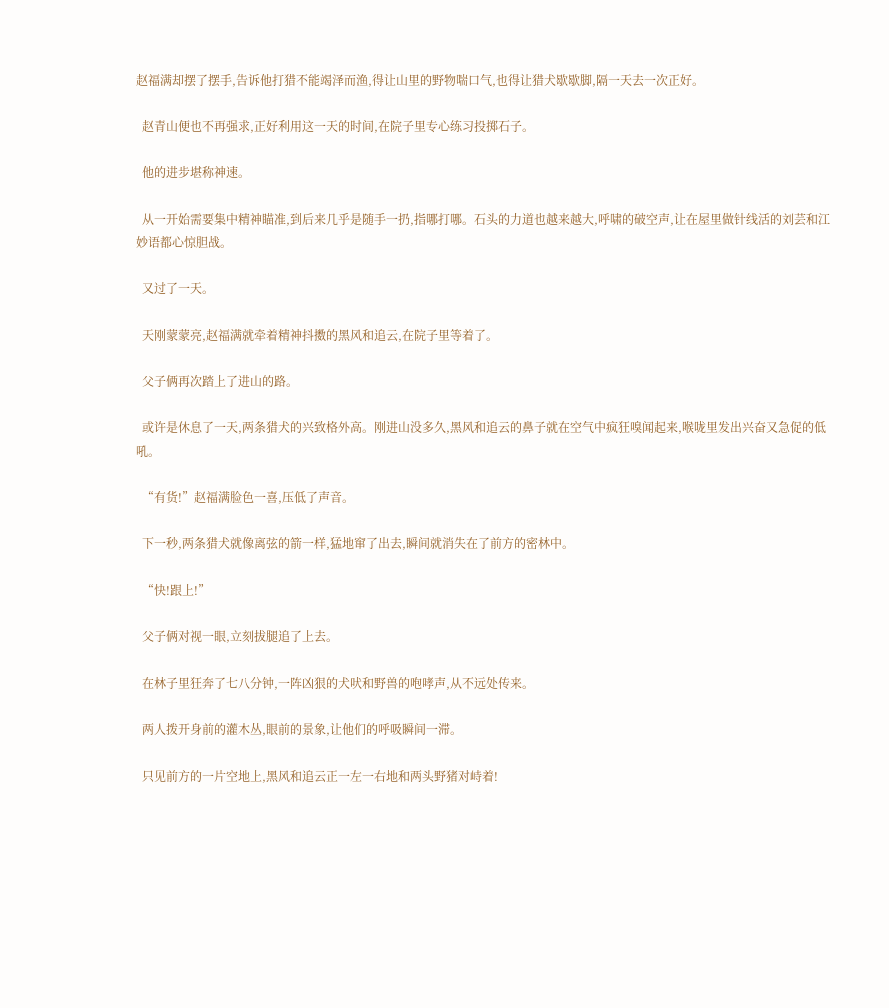赵福满却摆了摆手,告诉他打猎不能竭泽而渔,得让山里的野物喘口气,也得让猎犬歇歇脚,隔一天去一次正好。

  赵青山便也不再强求,正好利用这一天的时间,在院子里专心练习投掷石子。

  他的进步堪称神速。

  从一开始需要集中精神瞄准,到后来几乎是随手一扔,指哪打哪。石头的力道也越来越大,呼啸的破空声,让在屋里做针线活的刘芸和江妙语都心惊胆战。

  又过了一天。

  天刚蒙蒙亮,赵福满就牵着精神抖擞的黑风和追云,在院子里等着了。

  父子俩再次踏上了进山的路。

  或许是休息了一天,两条猎犬的兴致格外高。刚进山没多久,黑风和追云的鼻子就在空气中疯狂嗅闻起来,喉咙里发出兴奋又急促的低吼。

  “有货!”赵福满脸色一喜,压低了声音。

  下一秒,两条猎犬就像离弦的箭一样,猛地窜了出去,瞬间就消失在了前方的密林中。

  “快!跟上!”

  父子俩对视一眼,立刻拔腿追了上去。

  在林子里狂奔了七八分钟,一阵凶狠的犬吠和野兽的咆哮声,从不远处传来。

  两人拨开身前的灌木丛,眼前的景象,让他们的呼吸瞬间一滞。

  只见前方的一片空地上,黑风和追云正一左一右地和两头野猪对峙着!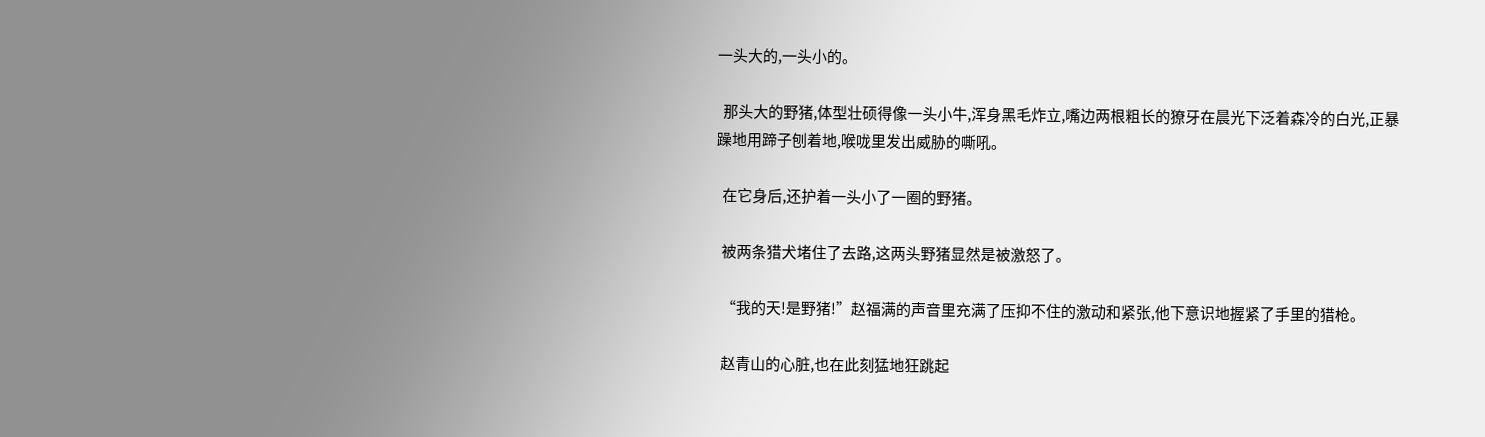一头大的,一头小的。

  那头大的野猪,体型壮硕得像一头小牛,浑身黑毛炸立,嘴边两根粗长的獠牙在晨光下泛着森冷的白光,正暴躁地用蹄子刨着地,喉咙里发出威胁的嘶吼。

  在它身后,还护着一头小了一圈的野猪。

  被两条猎犬堵住了去路,这两头野猪显然是被激怒了。

  “我的天!是野猪!”赵福满的声音里充满了压抑不住的激动和紧张,他下意识地握紧了手里的猎枪。

  赵青山的心脏,也在此刻猛地狂跳起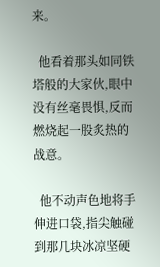来。

  他看着那头如同铁塔般的大家伙,眼中没有丝毫畏惧,反而燃烧起一股炙热的战意。

  他不动声色地将手伸进口袋,指尖触碰到那几块冰凉坚硬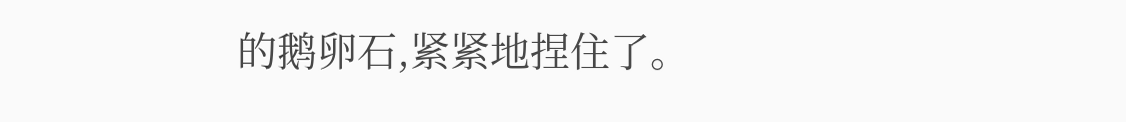的鹅卵石,紧紧地捏住了。